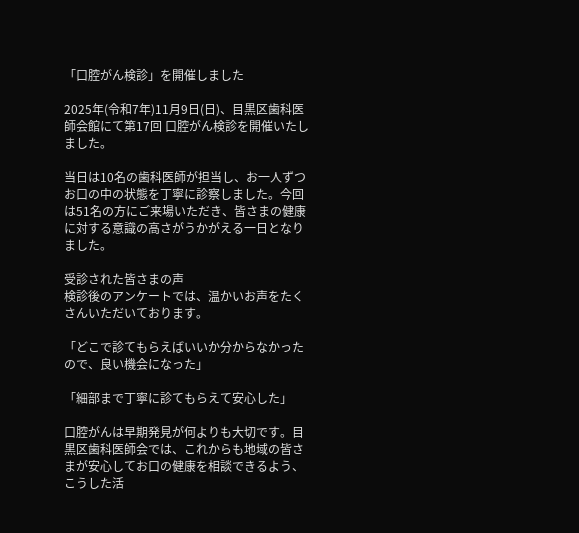「口腔がん検診」を開催しました

2025年(令和7年)11月9日(日)、目黒区歯科医師会館にて第17回 口腔がん検診を開催いたしました。

当日は10名の歯科医師が担当し、お一人ずつお口の中の状態を丁寧に診察しました。今回は51名の方にご来場いただき、皆さまの健康に対する意識の高さがうかがえる一日となりました。

受診された皆さまの声
検診後のアンケートでは、温かいお声をたくさんいただいております。

「どこで診てもらえばいいか分からなかったので、良い機会になった」

「細部まで丁寧に診てもらえて安心した」

口腔がんは早期発見が何よりも大切です。目黒区歯科医師会では、これからも地域の皆さまが安心してお口の健康を相談できるよう、こうした活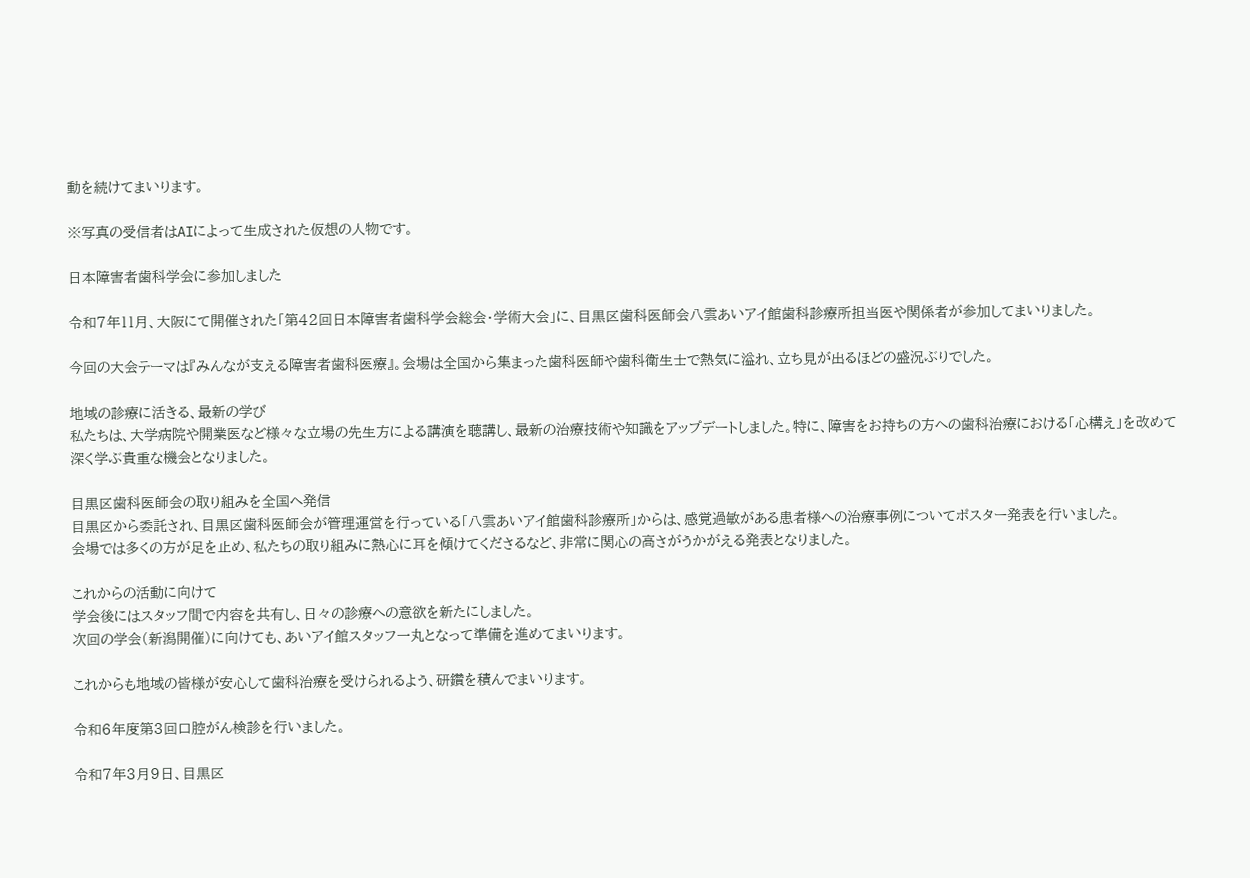動を続けてまいります。

※写真の受信者はAIによって生成された仮想の人物です。

日本障害者歯科学会に参加しました

令和7年11月、大阪にて開催された「第42回日本障害者歯科学会総会・学術大会」に、目黒区歯科医師会八雲あいアイ館歯科診療所担当医や関係者が参加してまいりました。

今回の大会テーマは『みんなが支える障害者歯科医療』。会場は全国から集まった歯科医師や歯科衛生士で熱気に溢れ、立ち見が出るほどの盛況ぶりでした。

地域の診療に活きる、最新の学び
私たちは、大学病院や開業医など様々な立場の先生方による講演を聴講し、最新の治療技術や知識をアップデートしました。特に、障害をお持ちの方への歯科治療における「心構え」を改めて深く学ぶ貴重な機会となりました。

目黒区歯科医師会の取り組みを全国へ発信
目黒区から委託され、目黒区歯科医師会が管理運営を行っている「八雲あいアイ館歯科診療所」からは、感覚過敏がある患者様への治療事例についてポスター発表を行いました。
会場では多くの方が足を止め、私たちの取り組みに熱心に耳を傾けてくださるなど、非常に関心の高さがうかがえる発表となりました。

これからの活動に向けて
学会後にはスタッフ間で内容を共有し、日々の診療への意欲を新たにしました。
次回の学会(新潟開催)に向けても、あいアイ館スタッフ一丸となって準備を進めてまいります。

これからも地域の皆様が安心して歯科治療を受けられるよう、研鑽を積んでまいります。

令和6年度第3回口腔がん検診を行いました。

令和7年3月9日、目黒区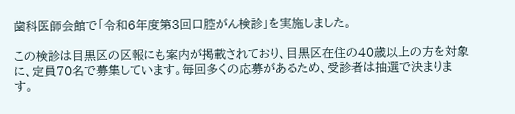歯科医師会館で「令和6年度第3回口腔がん検診」を実施しました。

この検診は目黒区の区報にも案内が掲載されており、目黒区在住の40歳以上の方を対象に、定員70名で募集しています。毎回多くの応募があるため、受診者は抽選で決まります。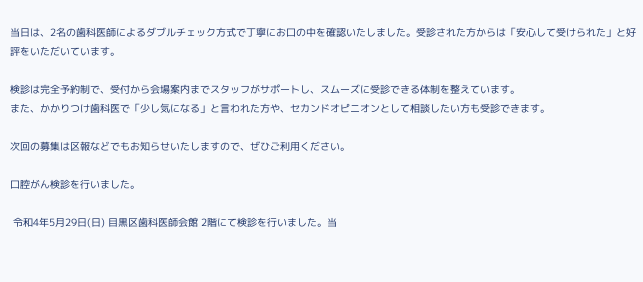当日は、2名の歯科医師によるダブルチェック方式で丁寧にお口の中を確認いたしました。受診された方からは「安心して受けられた」と好評をいただいています。

検診は完全予約制で、受付から会場案内までスタッフがサポートし、スムーズに受診できる体制を整えています。
また、かかりつけ歯科医で「少し気になる」と言われた方や、セカンドオピニオンとして相談したい方も受診できます。

次回の募集は区報などでもお知らせいたしますので、ぜひご利用ください。

口腔がん検診を行いました。

 令和4年5月29日(日) 目黒区歯科医師会館 2階にて検診を行いました。当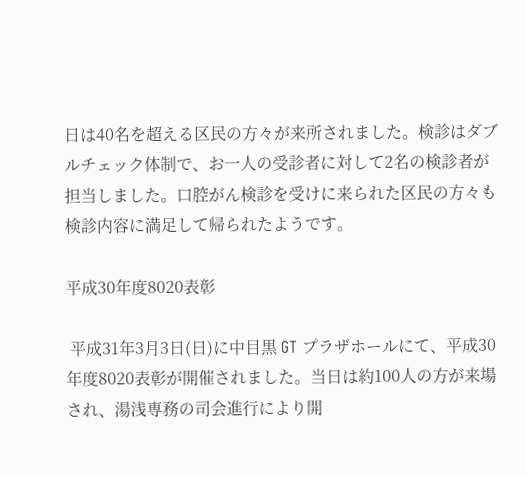日は40名を超える区民の方々が来所されました。検診はダブルチェック体制で、お一人の受診者に対して2名の検診者が担当しました。口腔がん検診を受けに来られた区民の方々も検診内容に満足して帰られたようです。

平成30年度8020表彰

 平成31年3月3日(日)に中目黒 GT プラザホールにて、平成30年度8020表彰が開催されました。当日は約100人の方が来場され、湯浅専務の司会進行により開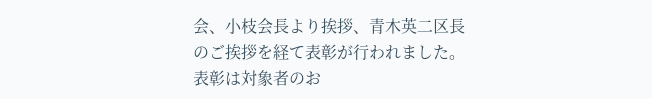会、小枝会長より挨拶、青木英二区長のご挨拶を経て表彰が行われました。表彰は対象者のお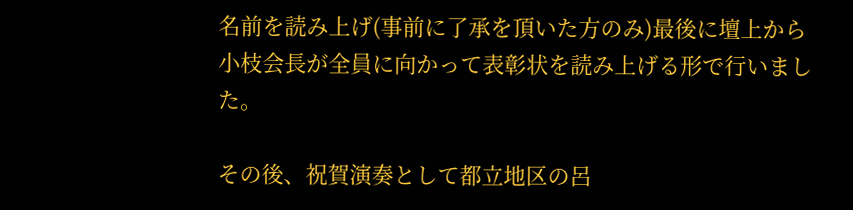名前を読み上げ(事前に了承を頂いた方のみ)最後に壇上から小枝会長が全員に向かって表彰状を読み上げる形で行いました。

その後、祝賀演奏として都立地区の呂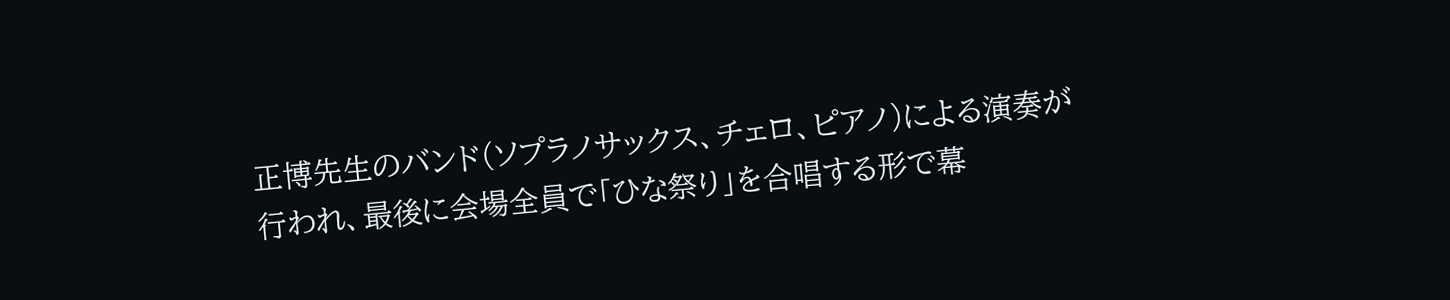正博先生のバンド(ソプラノサックス、チェロ、ピアノ)による演奏が行われ、最後に会場全員で「ひな祭り」を合唱する形で幕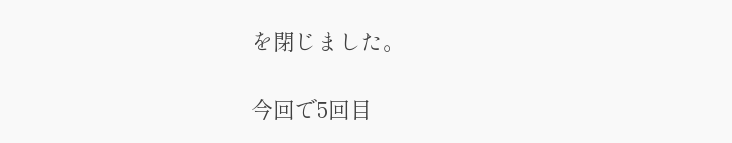を閉じました。

今回で5回目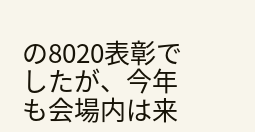の8020表彰でしたが、今年も会場内は来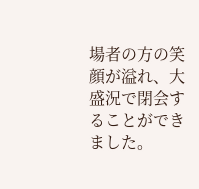場者の方の笑顔が溢れ、大盛況で閉会することができました。